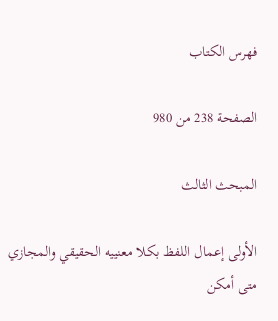فهرس الكتاب

الصفحة 238 من 980

المبحث الثالث

الأولى إعمال اللفظ بكلا معنييه الحقيقي والمجازي متى أمكن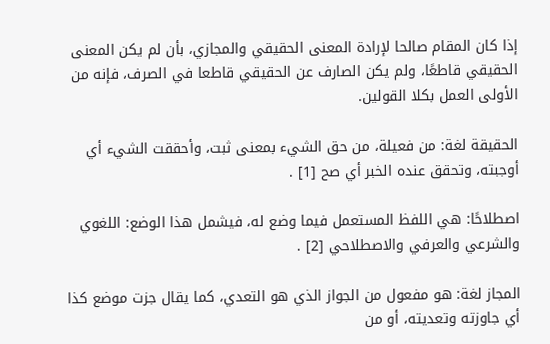إذا كان المقام صالحا لإرادة المعنى الحقيقي والمجازي، بأن لم يكن المعنى الحقيقي قاطعًا، ولم يكن الصارف عن الحقيقي قاطعا في الصرف، فإنه من الأولى العمل بكلا القولين.

الحقيقة لغة: من فعيلة، من حق الشيء بمعنى ثبت، وأحققت الشيء أي أوجبته، وتحقق عنده الخبر أي صح [1] .

اصطلاحًا: هي اللفظ المستعمل فيما وضع له، فيشمل هذا الوضع: اللغوي والشرعي والعرفي والاصطلاحي [2] .

المجاز لغة: هو مفعول من الجواز الذي هو التعدي، كما يقال جزت موضع كذا أي جاوزته وتعديته، أو من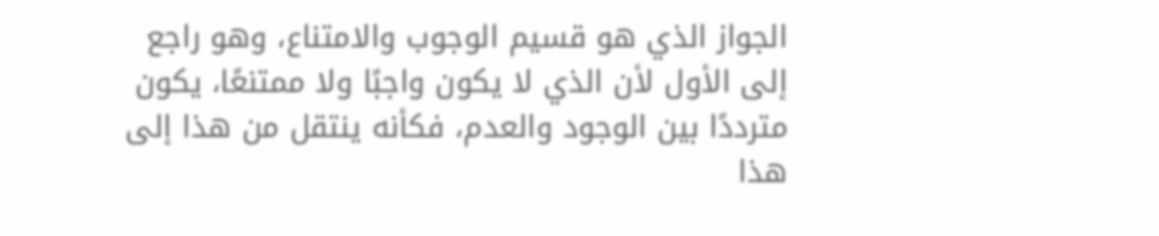الجواز الذي هو قسيم الوجوب والامتناع، وهو راجع إلى الأول لأن الذي لا يكون واجبًا ولا ممتنعًا، يكون مترددًا بين الوجود والعدم، فكأنه ينتقل من هذا إلى هذا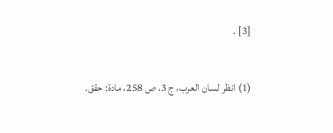[3] .

(1) انظر لسان العرب، ج 3، ص 258، مادة: حقق.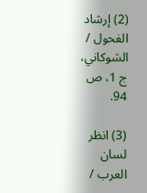(2) إرشاد الفحول / الشوكاني، ج 1، ص 94.

(3) انظر لسان العرب /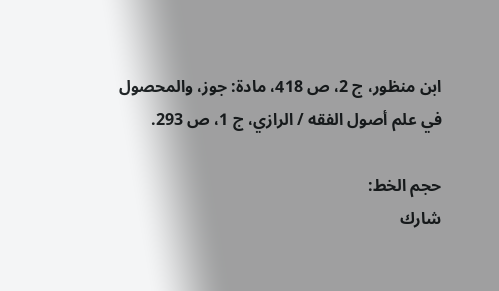ابن منظور، ج 2، ص 418، مادة: جوز، والمحصول في علم أصول الفقه / الرازي، ج 1، ص 293.

حجم الخط:
شارك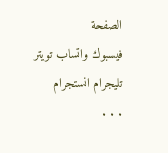الصفحة
فيسبوك واتساب تويتر تليجرام انستجرام
. . .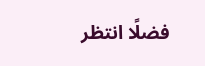فضلًا انتظر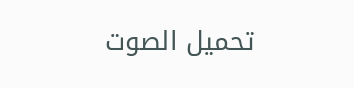تحميل الصوت